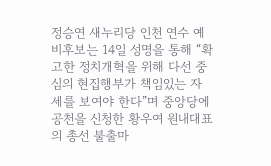정승연 새누리당 인천 연수 예비후보는 14일 성명을 통해 “확고한 정치개혁을 위해 다선 중심의 현집행부가 책임있는 자세를 보여야 한다”며 중앙당에 공천을 신청한 황우여 원내대표의 총선 불출마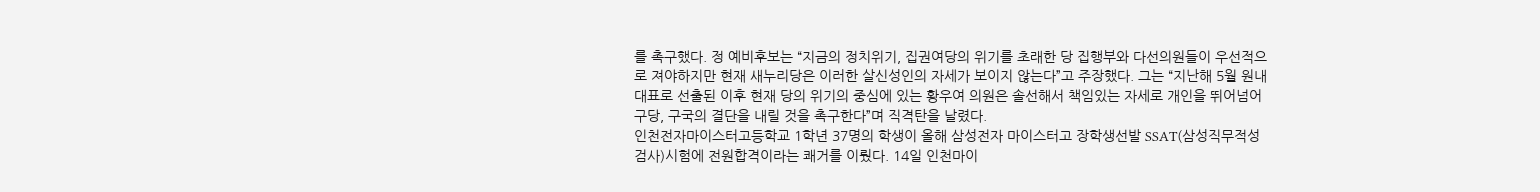를 촉구했다. 정 예비후보는 “지금의 정치위기, 집권여당의 위기를 초래한 당 집행부와 다선의원들이 우선적으로 져야하지만 현재 새누리당은 이러한 살신성인의 자세가 보이지 않는다”고 주장했다. 그는 “지난해 5월 원내대표로 선출된 이후 현재 당의 위기의 중심에 있는 황우여 의원은 솔선해서 책임있는 자세로 개인을 뛰어넘어 구당, 구국의 결단을 내릴 것을 촉구한다”며 직격탄을 날렸다.
인천전자마이스터고등학교 1학년 37명의 학생이 올해 삼성전자 마이스터고 장학생선발 SSAT(삼성직무적성검사)시험에 전원합격이라는 쾌거를 이뤘다. 14일 인천마이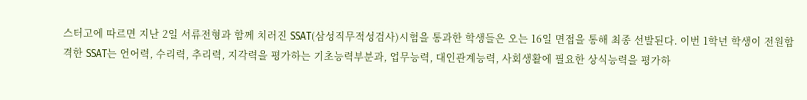스터고에 따르면 지난 2일 서류전형과 함께 치러진 SSAT(삼성직무적성검사)시험을 통과한 학생들은 오는 16일 면접을 통해 최종 선발된다. 이번 1학년 학생이 전원합격한 SSAT는 언어력, 수리력, 추리력, 지각력을 평가하는 기초능력부분과, 업무능력, 대인관계능력, 사회생활에 필요한 상식능력을 평가하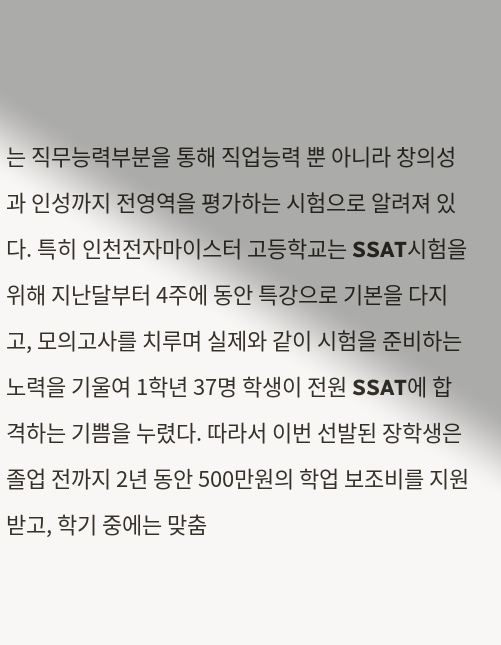는 직무능력부분을 통해 직업능력 뿐 아니라 창의성과 인성까지 전영역을 평가하는 시험으로 알려져 있다. 특히 인천전자마이스터 고등학교는 SSAT시험을 위해 지난달부터 4주에 동안 특강으로 기본을 다지고, 모의고사를 치루며 실제와 같이 시험을 준비하는 노력을 기울여 1학년 37명 학생이 전원 SSAT에 합격하는 기쁨을 누렸다. 따라서 이번 선발된 장학생은 졸업 전까지 2년 동안 500만원의 학업 보조비를 지원받고, 학기 중에는 맞춤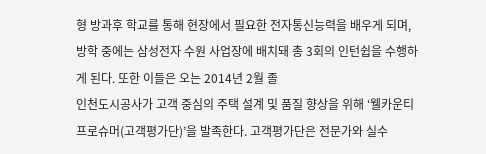형 방과후 학교를 통해 현장에서 필요한 전자통신능력을 배우게 되며, 방학 중에는 삼성전자 수원 사업장에 배치돼 총 3회의 인턴쉽을 수행하게 된다. 또한 이들은 오는 2014년 2월 졸
인천도시공사가 고객 중심의 주택 설계 및 품질 향상을 위해 ‘웰카운티 프로슈머(고객평가단)’을 발족한다. 고객평가단은 전문가와 실수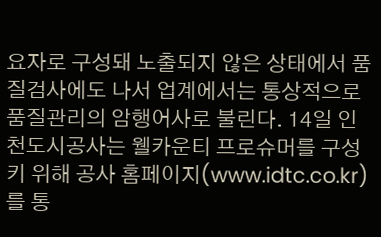요자로 구성돼 노출되지 않은 상태에서 품질검사에도 나서 업계에서는 통상적으로 품질관리의 암행어사로 불린다. 14일 인천도시공사는 웰카운티 프로슈머를 구성키 위해 공사 홈페이지(www.idtc.co.kr)를 통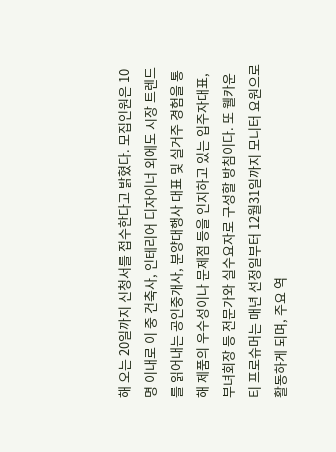해 오는 20일까지 신청서를 접수한다고 밝혔다. 모집인원은 10명 이내로 이 중 건축사, 인테리어 디자이너 외에도 시장 트렌드를 읽어내는 공인중개사, 분양대행사 대표 및 실거주 경험을 통해 제품의 우수성이나 문제점 등을 인지하고 있는 입주자대표, 부녀회장 등 전문가와 실수요자로 구성할 방침이다. 또 웰카운티 프로슈머는 매년 선정일부터 12월31일까지 모니터 요원으로 활동하게 되며, 주요 역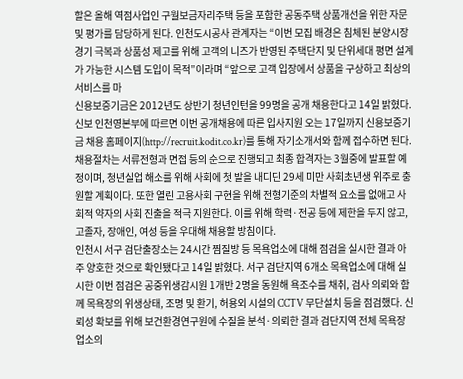할은 올해 역점사업인 구월보금자리주택 등을 포함한 공동주택 상품개선을 위한 자문 및 평가를 담당하게 된다. 인천도시공사 관계자는 “이번 모집 배경은 침체된 분양시장 경기 극복과 상품성 제고를 위해 고객의 니즈가 반영된 주택단지 및 단위세대 평면 설계가 가능한 시스템 도입이 목적”이라며 “앞으로 고객 입장에서 상품을 구상하고 최상의 서비스를 마
신용보증기금은 2012년도 상반기 청년인턴을 99명을 공개 채용한다고 14일 밝혔다. 신보 인천영본부에 따르면 이번 공개채용에 따른 입사지원 오는 17일까지 신용보증기금 채용 홈페이지(http://recruit.kodit.co.kr)를 통해 자기소개서와 함께 접수하면 된다. 채용절차는 서류전형과 면접 등의 순으로 진행되고 최종 합격자는 3월중에 발표할 예정이며, 청년실업 해소를 위해 사회에 첫 발을 내디딘 29세 미만 사회초년생 위주로 충원할 계획이다. 또한 열린 고용사회 구현을 위해 전형기준의 차별적 요소를 없애고 사회적 약자의 사회 진출을 적극 지원한다. 이를 위해 학력·전공 등에 제한을 두지 않고, 고졸자, 장애인, 여성 등을 우대해 채용할 방침이다.
인천시 서구 검단출장소는 24시간 찜질방 등 목욕업소에 대해 점검을 실시한 결과 아주 양호한 것으로 확인됐다고 14일 밝혔다. 서구 검단지역 6개소 목욕업소에 대해 실시한 이번 점검은 공중위생감시원 1개반 2명을 동원해 욕조수를 채취, 검사 의뢰와 함께 목욕장의 위생상태, 조명 및 환기, 허용외 시설의 CCTV 무단설치 등을 점검했다. 신뢰성 확보를 위해 보건환경연구원에 수질을 분석·의뢰한 결과 검단지역 전체 목욕장 업소의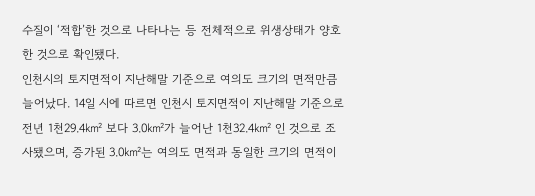수질이 ‘적합’한 것으로 나타나는 등 전체적으로 위생상태가 양호한 것으로 확인됐다.
인천시의 토지면적이 지난해말 기준으로 여의도 크기의 면적만큼 늘어났다. 14일 시에 따르면 인천시 토지면적이 지난해말 기준으로 전년 1천29.4㎢ 보다 3.0㎢가 늘어난 1천32.4㎢ 인 것으로 조사됐으며, 증가된 3.0㎢는 여의도 면적과 동일한 크기의 면적이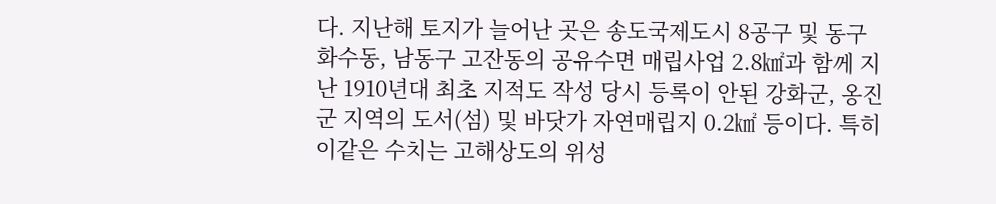다. 지난해 토지가 늘어난 곳은 송도국제도시 8공구 및 동구 화수동, 남동구 고잔동의 공유수면 매립사업 2.8㎢과 함께 지난 1910년대 최초 지적도 작성 당시 등록이 안된 강화군, 옹진군 지역의 도서(섬) 및 바닷가 자연매립지 0.2㎢ 등이다. 특히 이같은 수치는 고해상도의 위성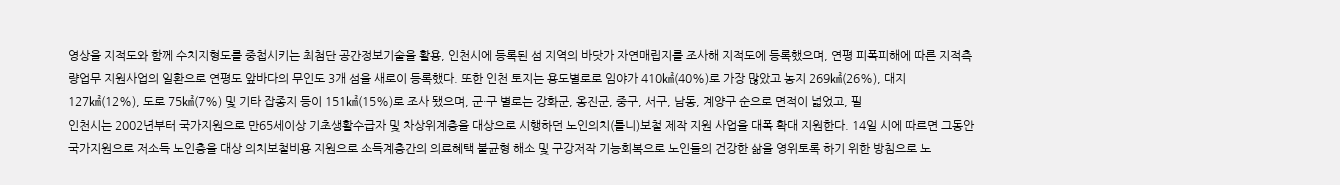영상을 지적도와 함께 수치지형도를 중첩시키는 최첨단 공간정보기술을 활용, 인천시에 등록된 섬 지역의 바닷가 자연매립지를 조사해 지적도에 등록했으며, 연평 피폭피해에 따른 지적측량업무 지원사업의 일환으로 연평도 앞바다의 무인도 3개 섬을 새로이 등록했다. 또한 인천 토지는 용도별로로 임야가 410㎢(40%)로 가장 많았고 농지 269㎢(26%), 대지 127㎢(12%), 도로 75㎢(7%) 및 기타 잡종지 등이 151㎢(15%)로 조사 됐으며, 군·구 별로는 강화군, 옹진군, 중구, 서구, 남동, 계양구 순으로 면적이 넓었고, 필
인천시는 2002년부터 국가지원으로 만65세이상 기초생활수급자 및 차상위계층을 대상으로 시행하던 노인의치(틀니)보철 제작 지원 사업을 대폭 확대 지원한다. 14일 시에 따르면 그동안 국가지원으로 저소득 노인층을 대상 의치보철비용 지원으로 소득계층간의 의료혜택 불균형 해소 및 구강저작 기능회복으로 노인들의 건강한 삶을 영위토록 하기 위한 방침으로 노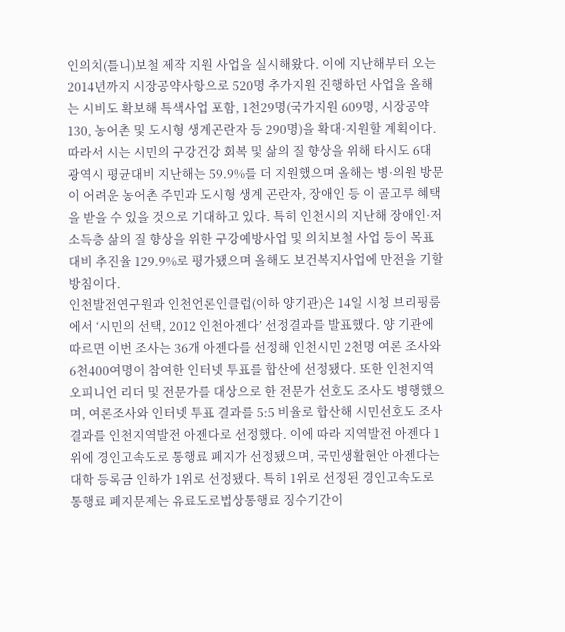인의치(틀니)보철 제작 지원 사업을 실시해왔다. 이에 지난해부터 오는 2014년까지 시장공약사항으로 520명 추가지원 진행하던 사업을 올해는 시비도 확보해 특색사업 포함, 1천29명(국가지원 609명, 시장공약 130, 농어촌 및 도시형 생계곤란자 등 290명)을 확대·지원할 계획이다. 따라서 시는 시민의 구강건강 회복 및 삶의 질 향상을 위해 타시도 6대 광역시 평균대비 지난해는 59.9%를 더 지원했으며 올해는 병·의원 방문이 어려운 농어촌 주민과 도시형 생계 곤란자, 장애인 등 이 골고루 혜택을 받을 수 있을 것으로 기대하고 있다. 특히 인천시의 지난해 장애인·저소득층 삶의 질 향상을 위한 구강예방사업 및 의치보철 사업 등이 목표대비 추진율 129.9%로 평가됐으며 올해도 보건복지사업에 만전을 기할 방침이다.
인천발전연구원과 인천언론인클럽(이하 양기관)은 14일 시청 브리핑룸에서 ‘시민의 선택, 2012 인천아젠다’ 선정결과를 발표했다. 양 기관에 따르면 이번 조사는 36개 아젠다를 선정해 인천시민 2천명 여론 조사와 6천400여명이 참여한 인터넷 투표를 합산에 선정됐다. 또한 인천지역 오피니언 리더 및 전문가를 대상으로 한 전문가 선호도 조사도 병행했으며, 여론조사와 인터넷 투표 결과를 5:5 비율로 합산해 시민선호도 조사결과를 인천지역발전 아젠다로 선정했다. 이에 따라 지역발전 아젠다 1위에 경인고속도로 통행료 폐지가 선정됐으며, 국민생활현안 아젠다는 대학 등록금 인하가 1위로 선정됐다. 특히 1위로 선정된 경인고속도로 통행료 폐지문제는 유료도로법상통행료 징수기간이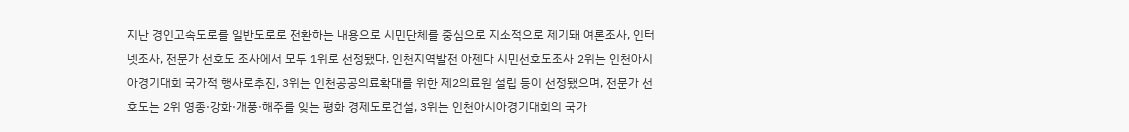지난 경인고속도로를 일반도로로 전환하는 내용으로 시민단체를 중심으로 지소적으로 제기돼 여론조사, 인터넷조사, 전문가 선호도 조사에서 모두 1위로 선정됐다. 인천지역발전 아젠다 시민선호도조사 2위는 인천아시아경기대회 국가적 행사로추진, 3위는 인천공공의료확대를 위한 제2의료원 설립 등이 선정됐으며, 전문가 선호도는 2위 영종·강화·개풍·해주를 잊는 평화 경제도로건설, 3위는 인천아시아경기대회의 국가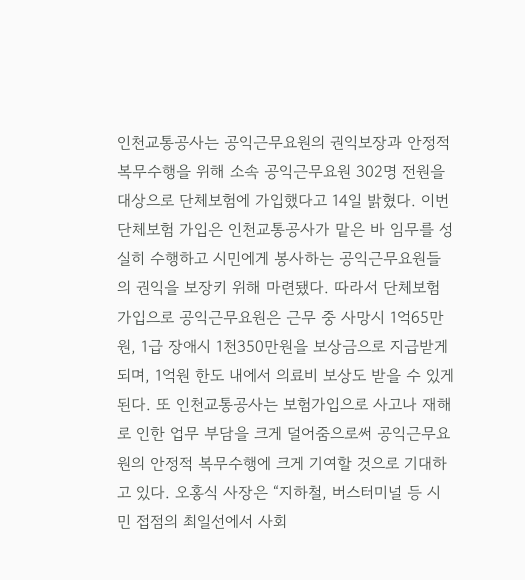인천교통공사는 공익근무요원의 권익보장과 안정적 복무수행을 위해 소속 공익근무요원 302명 전원을 대상으로 단체보험에 가입했다고 14일 밝혔다. 이번 단체보험 가입은 인천교통공사가 맡은 바 임무를 성실히 수행하고 시민에게 봉사하는 공익근무요원들의 권익을 보장키 위해 마련됐다. 따라서 단체보험 가입으로 공익근무요원은 근무 중 사망시 1억65만원, 1급 장애시 1천350만원을 보상금으로 지급받게 되며, 1억원 한도 내에서 의료비 보상도 받을 수 있게 된다. 또 인천교통공사는 보험가입으로 사고나 재해로 인한 업무 부담을 크게 덜어줌으로써 공익근무요원의 안정적 복무수행에 크게 기여할 것으로 기대하고 있다. 오홍식 사장은 “지하철, 버스터미널 등 시민 접점의 최일선에서 사회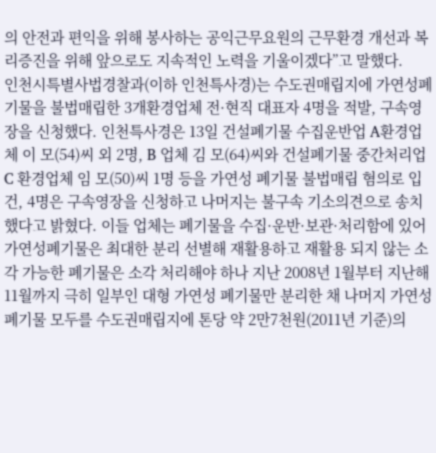의 안전과 편익을 위해 봉사하는 공익근무요원의 근무환경 개선과 복리증진을 위해 앞으로도 지속적인 노력을 기울이겠다”고 말했다.
인천시특별사법경찰과(이하 인천특사경)는 수도권매립지에 가연성폐기물을 불법매립한 3개환경업체 전·현직 대표자 4명을 적발, 구속영장을 신청했다. 인천특사경은 13일 건설폐기물 수집운반업 A환경업체 이 모(54)씨 외 2명, B 업체 김 모(64)씨와 건설폐기물 중간처리업 C 환경업체 임 모(50)씨 1명 등을 가연성 폐기물 불법매립 혐의로 입건, 4명은 구속영장을 신청하고 나머지는 불구속 기소의견으로 송치했다고 밝혔다. 이들 업체는 폐기물을 수집·운반·보관·처리함에 있어 가연성폐기물은 최대한 분리 선별해 재활용하고 재활용 되지 않는 소각 가능한 폐기물은 소각 처리해야 하나 지난 2008년 1월부터 지난해 11월까지 극히 일부인 대형 가연성 폐기물만 분리한 채 나머지 가연성 폐기물 모두를 수도권매립지에 톤당 약 2만7천원(2011년 기준)의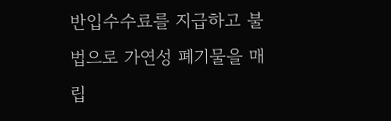반입수수료를 지급하고 불법으로 가연성 폐기물을 매립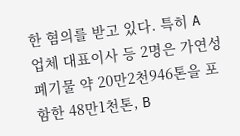한 혐의를 받고 있다. 특히 A 업체 대표이사 등 2명은 가연성폐기물 약 20만2천946톤을 포함한 48만1천톤, B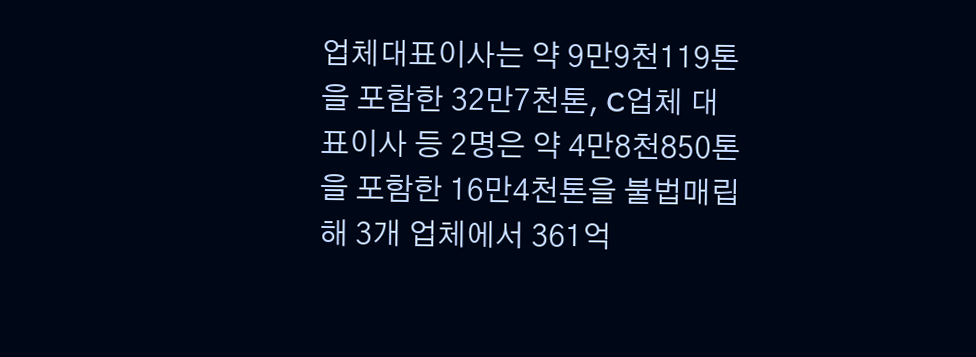업체대표이사는 약 9만9천119톤을 포함한 32만7천톤, C업체 대표이사 등 2명은 약 4만8천850톤을 포함한 16만4천톤을 불법매립해 3개 업체에서 361억